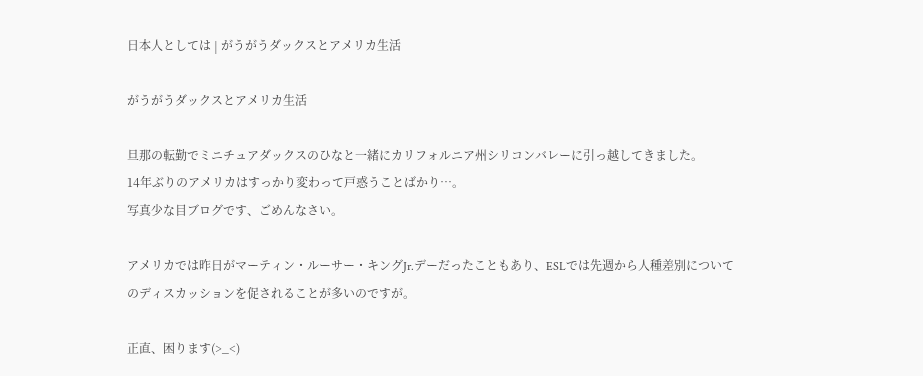日本人としては | がうがうダックスとアメリカ生活

がうがうダックスとアメリカ生活

旦那の転勤でミニチュアダックスのひなと一緒にカリフォルニア州シリコンバレーに引っ越してきました。
14年ぶりのアメリカはすっかり変わって戸惑うことばかり…。
写真少な目ブログです、ごめんなさい。

アメリカでは昨日がマーティン・ルーサー・キングJr.デーだったこともあり、ESLでは先週から人種差別についてのディスカッションを促されることが多いのですが。

正直、困ります(>_<)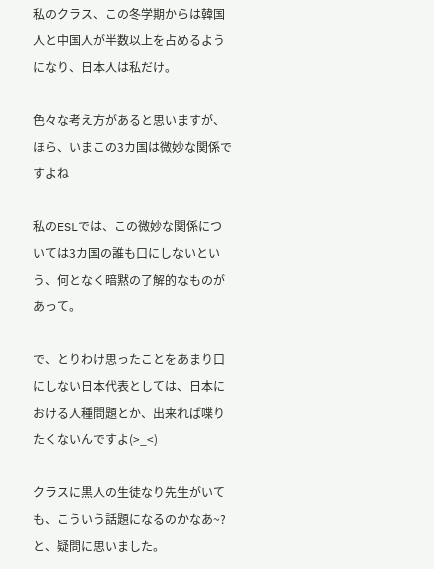私のクラス、この冬学期からは韓国人と中国人が半数以上を占めるようになり、日本人は私だけ。

色々な考え方があると思いますが、ほら、いまこの3カ国は微妙な関係ですよね

私のESLでは、この微妙な関係については3カ国の誰も口にしないという、何となく暗黙の了解的なものがあって。

で、とりわけ思ったことをあまり口にしない日本代表としては、日本における人種問題とか、出来れば喋りたくないんですよ(>_<)

クラスに黒人の生徒なり先生がいても、こういう話題になるのかなあ~?と、疑問に思いました。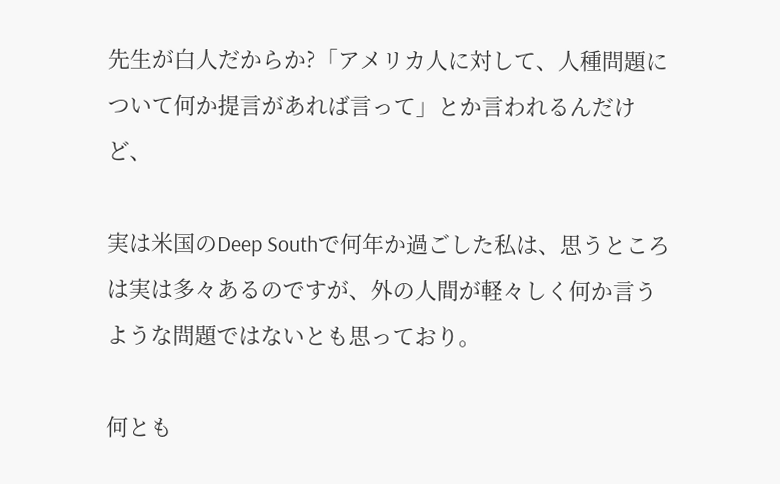先生が白人だからか?「アメリカ人に対して、人種問題について何か提言があれば言って」とか言われるんだけど、

実は米国のDeep Southで何年か過ごした私は、思うところは実は多々あるのですが、外の人間が軽々しく何か言うような問題ではないとも思っており。

何とも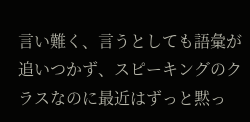言い難く、言うとしても語彙が追いつかず、スピーキングのクラスなのに最近はずっと黙っ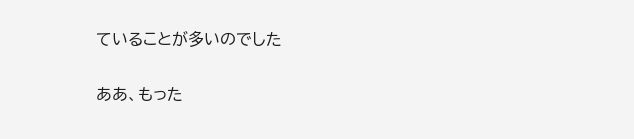ていることが多いのでした

ああ、もった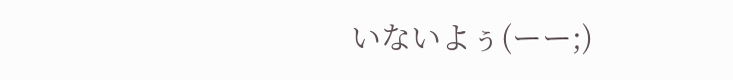いないよぅ(ーー;)